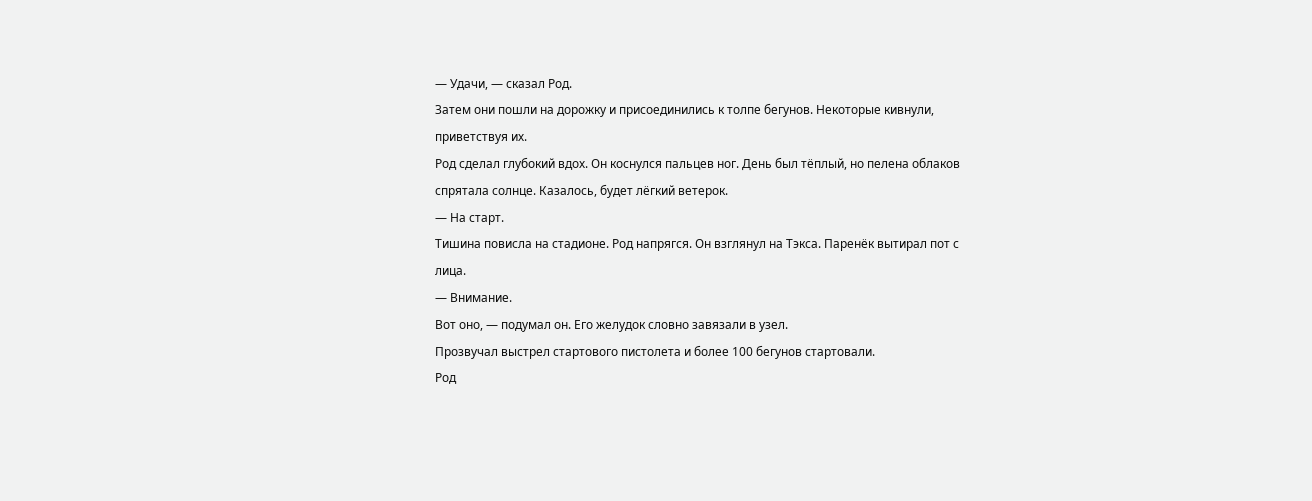— Удачи, — сказал Род.
Затем они пошли на дорожку и присоединились к толпе бегунов. Некоторые кивнули, приветствуя их.
Род сделал глубокий вдох. Он коснулся пальцев ног. День был тёплый, но пелена облаков спрятала солнце. Казалось, будет лёгкий ветерок.
— На старт.
Тишина повисла на стадионе. Род напрягся. Он взглянул на Тэкса. Паренёк вытирал пот с лица.
— Внимание.
Вот оно, — подумал он. Его желудок словно завязали в узел.
Прозвучал выстрел стартового пистолета и более 100 бегунов стартовали.
Род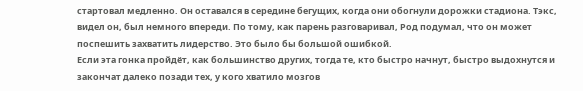стартовал медленно. Он оставался в середине бегущих, когда они обогнули дорожки стадиона. Тэкс, видел он, был немного впереди. По тому, как парень разговаривал, Род подумал, что он может поспешить захватить лидерство. Это было бы большой ошибкой.
Если эта гонка пройдёт, как большинство других, тогда те, кто быстро начнут, быстро выдохнутся и закончат далеко позади тех, у кого хватило мозгов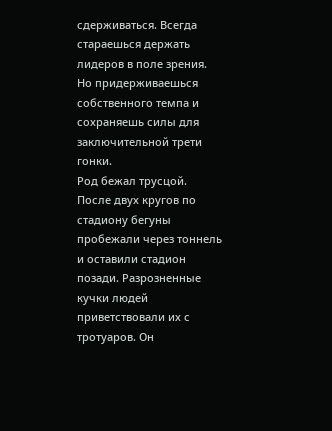сдерживаться. Всегда стараешься держать лидеров в поле зрения. Но придерживаешься собственного темпа и сохраняешь силы для заключительной трети гонки.
Род бежал трусцой. После двух кругов по стадиону бегуны пробежали через тоннель и оставили стадион позади. Разрозненные кучки людей приветствовали их с тротуаров. Он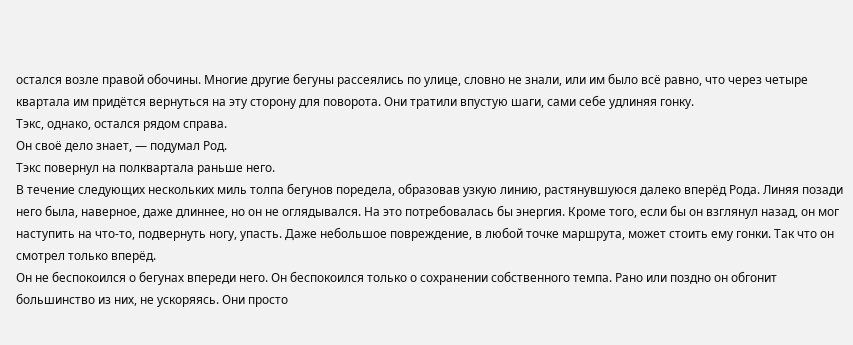остался возле правой обочины. Многие другие бегуны рассеялись по улице, словно не знали, или им было всё равно, что через четыре квартала им придётся вернуться на эту сторону для поворота. Они тратили впустую шаги, сами себе удлиняя гонку.
Тэкс, однако, остался рядом справа.
Он своё дело знает, — подумал Род.
Тэкс повернул на полквартала раньше него.
В течение следующих нескольких миль толпа бегунов поредела, образовав узкую линию, растянувшуюся далеко вперёд Рода. Линяя позади него была, наверное, даже длиннее, но он не оглядывался. На это потребовалась бы энергия. Кроме того, если бы он взглянул назад, он мог наступить на что-то, подвернуть ногу, упасть. Даже небольшое повреждение, в любой точке маршрута, может стоить ему гонки. Так что он смотрел только вперёд.
Он не беспокоился о бегунах впереди него. Он беспокоился только о сохранении собственного темпа. Рано или поздно он обгонит большинство из них, не ускоряясь. Они просто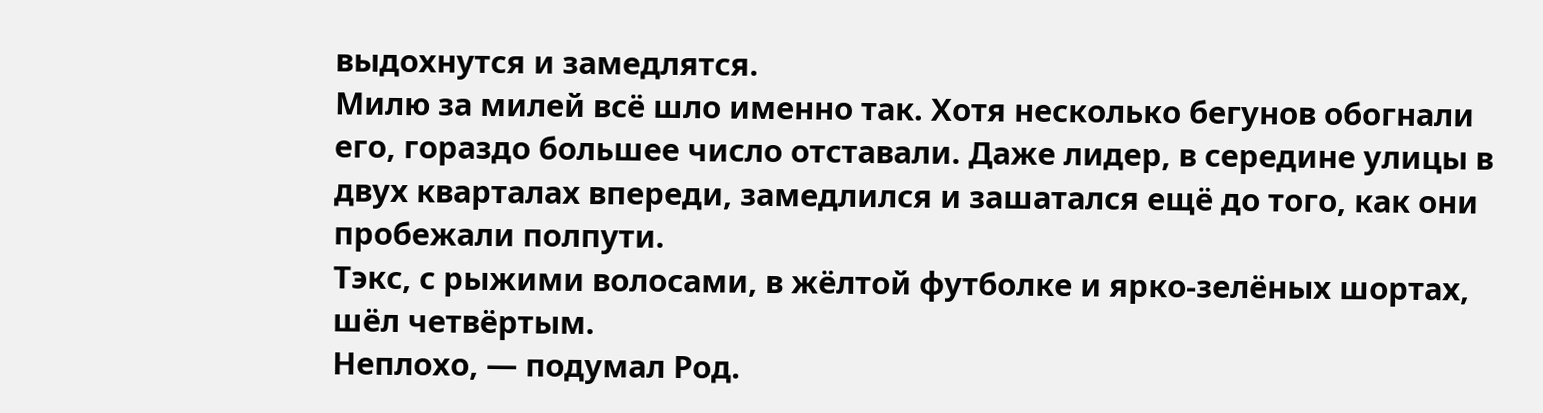выдохнутся и замедлятся.
Милю за милей всё шло именно так. Хотя несколько бегунов обогнали его, гораздо большее число отставали. Даже лидер, в середине улицы в двух кварталах впереди, замедлился и зашатался ещё до того, как они пробежали полпути.
Тэкс, с рыжими волосами, в жёлтой футболке и ярко-зелёных шортах, шёл четвёртым.
Неплохо, — подумал Род.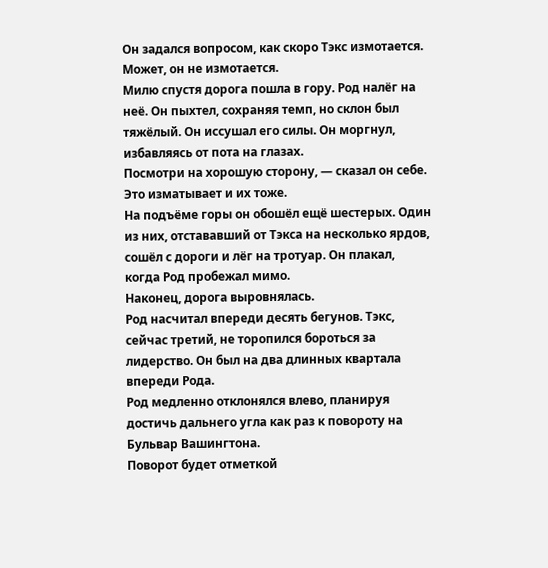Он задался вопросом, как скоро Тэкс измотается.
Может, он не измотается.
Милю спустя дорога пошла в гору. Род налёг на неё. Он пыхтел, сохраняя темп, но склон был тяжёлый. Он иссушал его силы. Он моргнул, избавляясь от пота на глазах.
Посмотри на хорошую сторону, — сказал он себе. Это изматывает и их тоже.
На подъёме горы он обошёл ещё шестерых. Один из них, отстававший от Тэкса на несколько ярдов, сошёл с дороги и лёг на тротуар. Он плакал, когда Род пробежал мимо.
Наконец, дорога выровнялась.
Род насчитал впереди десять бегунов. Тэкс, сейчас третий, не торопился бороться за лидерство. Он был на два длинных квартала впереди Рода.
Род медленно отклонялся влево, планируя достичь дальнего угла как раз к повороту на Бульвар Вашингтона.
Поворот будет отметкой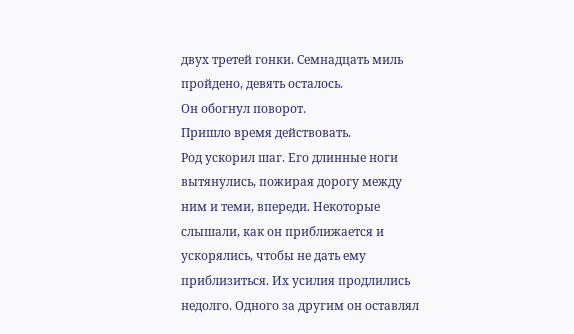двух третей гонки. Семнадцать миль пройдено, девять осталось.
Он обогнул поворот.
Пришло время действовать.
Род ускорил шаг. Его длинные ноги вытянулись, пожирая дорогу между ним и теми, впереди. Некоторые слышали, как он приближается и ускорялись, чтобы не дать ему приблизиться. Их усилия продлились недолго. Одного за другим он оставлял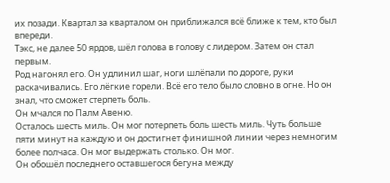их позади. Квартал за кварталом он приближался всё ближе к тем, кто был впереди.
Тэкс, не далее 50 ярдов, шёл голова в голову с лидером. Затем он стал первым.
Род нагонял его. Он удлинил шаг, ноги шлёпали по дороге, руки раскачивались. Его лёгкие горели. Всё его тело было словно в огне. Но он знал, что сможет стерпеть боль.
Он мчался по Палм Авеню.
Осталось шесть миль. Он мог потерпеть боль шесть миль. Чуть больше пяти минут на каждую и он достигнет финишной линии через немногим более полчаса. Он мог выдержать столько. Он мог.
Он обошёл последнего оставшегося бегуна между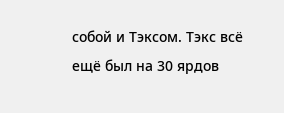собой и Тэксом. Тэкс всё ещё был на 30 ярдов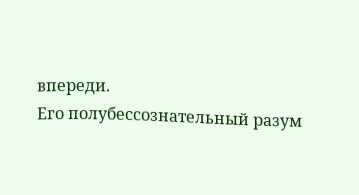впереди.
Его полубессознательный разум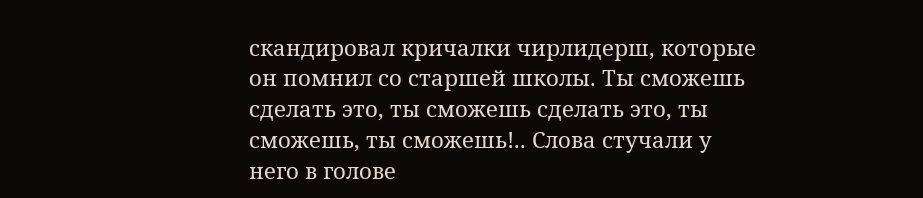скандировал кричалки чирлидерш, которые он помнил со старшей школы. Ты сможешь сделать это, ты сможешь сделать это, ты сможешь, ты сможешь!.. Слова стучали у него в голове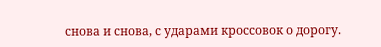снова и снова, с ударами кроссовок о дорогу.